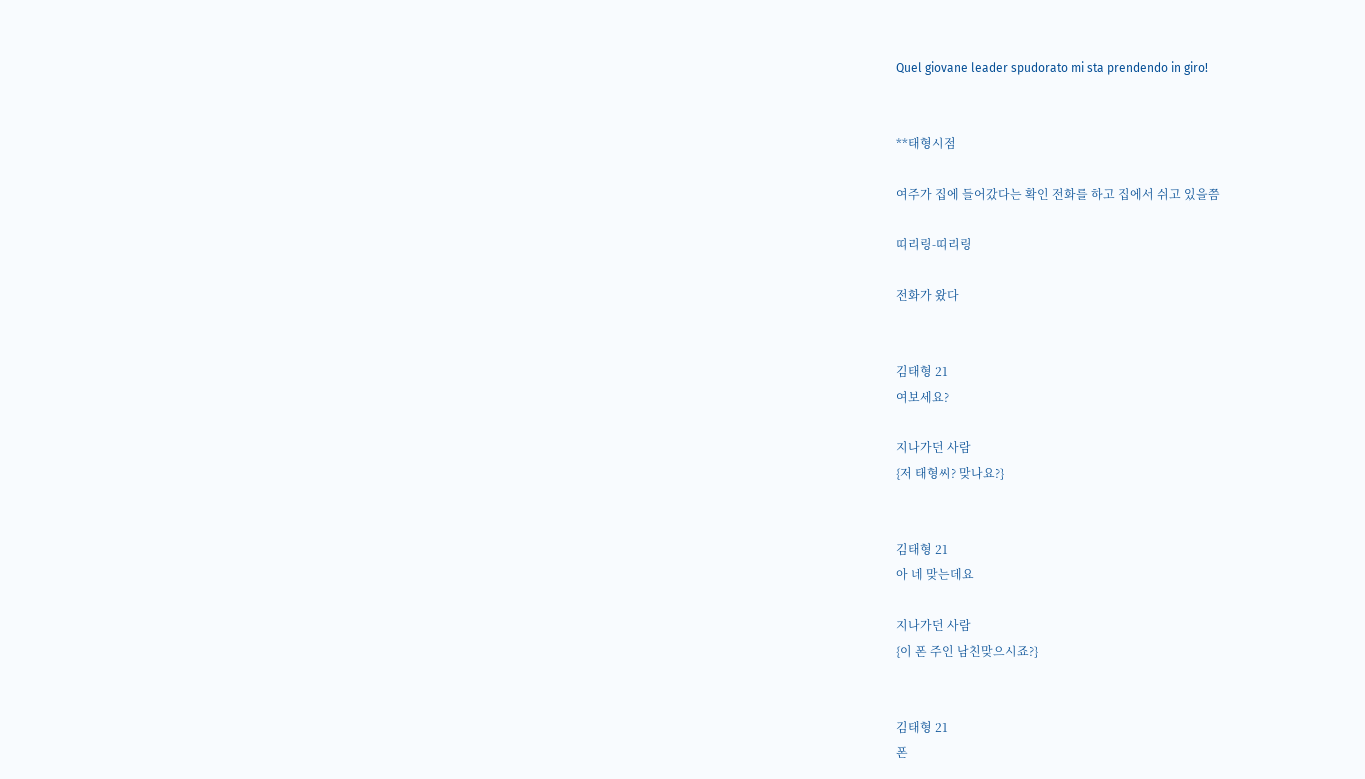Quel giovane leader spudorato mi sta prendendo in giro!


**태형시점

여주가 집에 들어갔다는 확인 전화를 하고 집에서 쉬고 있을쯤

띠리링-띠리링

전화가 왔다


김태형 21
여보세요?

지나가던 사람
{저 태형씨? 맞나요?}


김태형 21
아 네 맞는데요

지나가던 사람
{이 폰 주인 남친맞으시죠?}


김태형 21
폰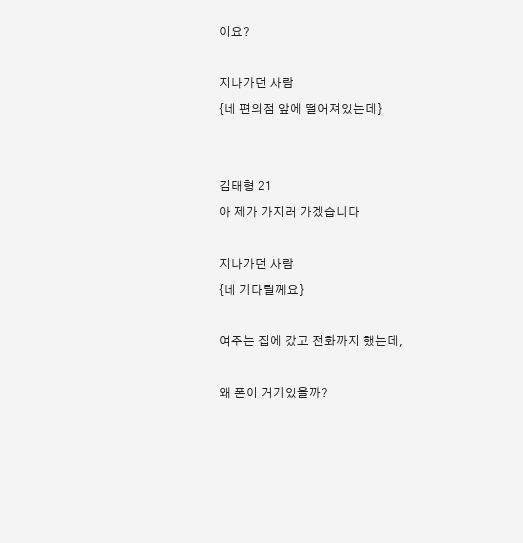이요?

지나가던 사람
{네 편의점 앞에 떨어져있는데}


김태형 21
아 제가 가지러 가겠습니다

지나가던 사람
{네 기다릴께요}

여주는 집에 갔고 전화까지 했는데,

왜 폰이 거기있을까?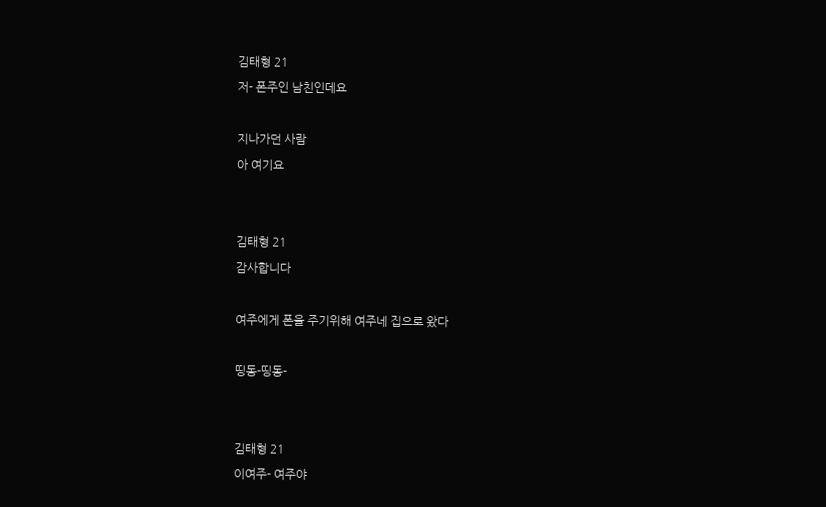김태형 21
저- 폰주인 남친인데요

지나가던 사람
아 여기요


김태형 21
감사합니다

여주에게 폰을 주기위해 여주네 집으로 왔다

띵동-띵동-


김태형 21
이여주- 여주야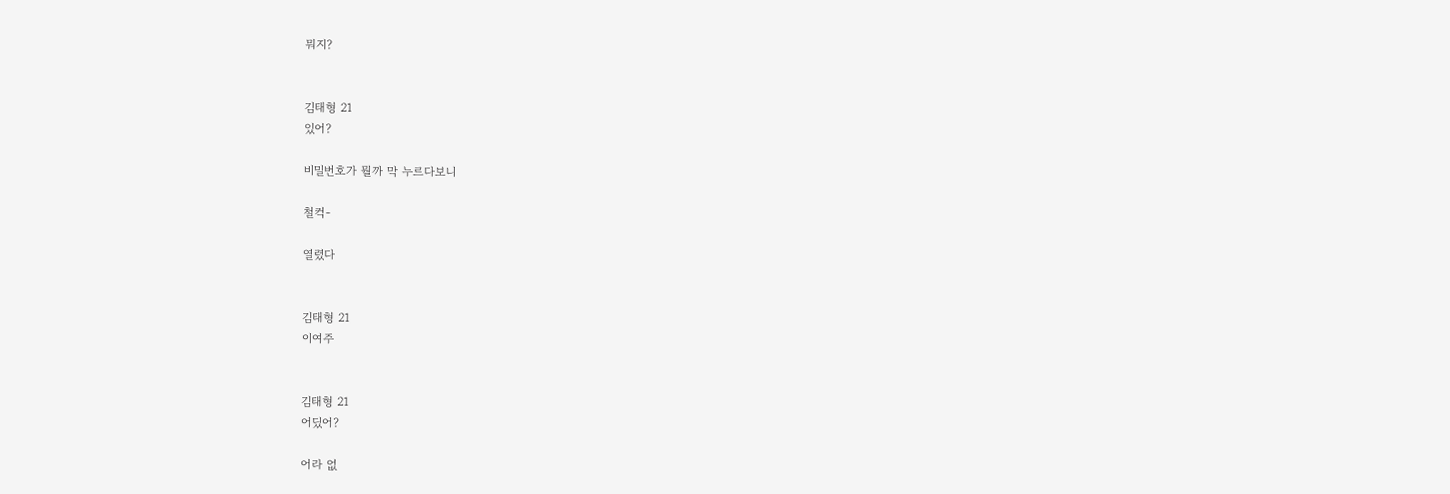뭐지?


김태형 21
있어?

비밀번호가 뭘까 막 누르다보니

철컥-

열렸다


김태형 21
이여주


김태형 21
어딨어?

어라 없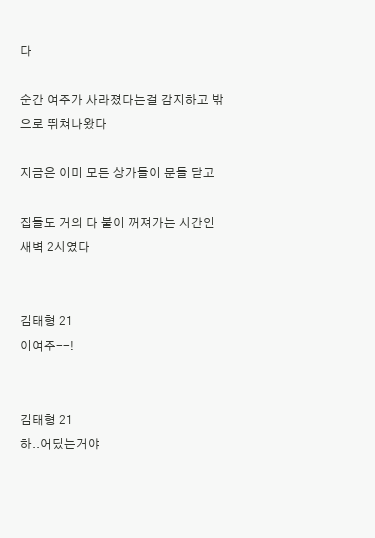다

순간 여주가 사라졌다는걸 감지하고 밖으로 뛰쳐나왔다

지금은 이미 모든 상가들이 문들 닫고

집들도 거의 다 불이 꺼져가는 시간인 새벽 2시였다


김태형 21
이여주--!


김태형 21
하..어딨는거야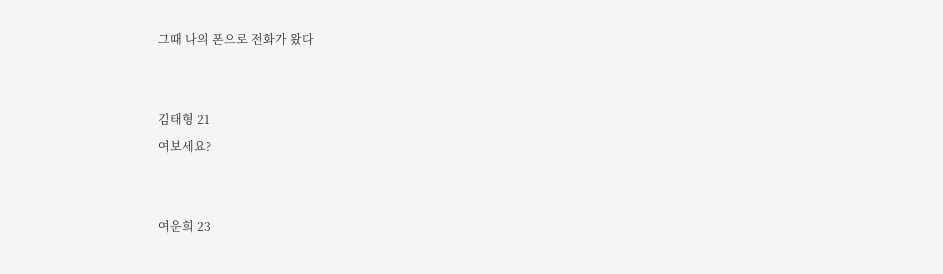그때 나의 폰으로 전화가 왔다


김태형 21
여보세요?


여운희 23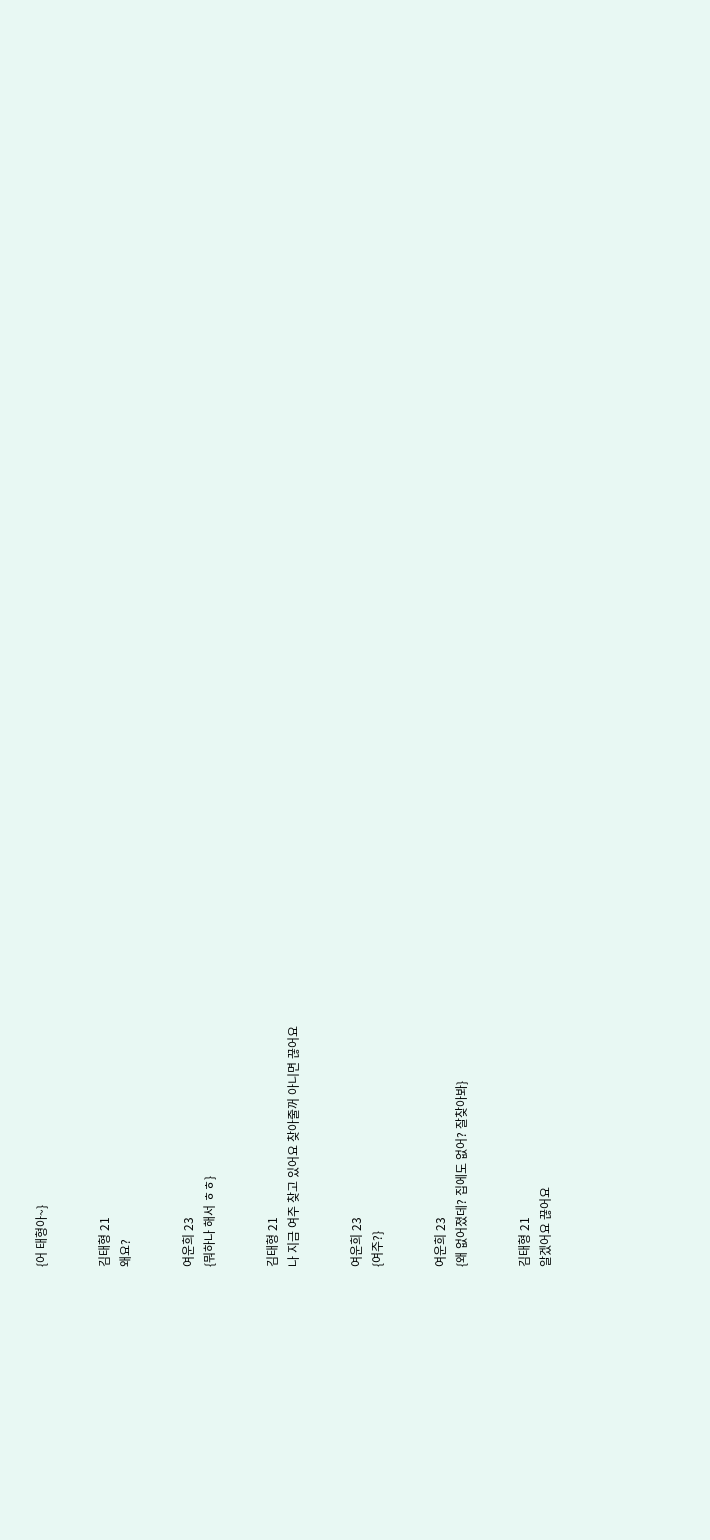{어 태형아~}


김태형 21
왜요?


여운희 23
{뭐하나 해서 ㅎㅎ}


김태형 21
나 지금 여주 찾고 있어요 찾아줄꺼 아니면 끊어요


여운희 23
{여주?}


여운희 23
{왜 없어졌데? 집에도 없어? 잘찾아봐}


김태형 21
알겠어요 끊어요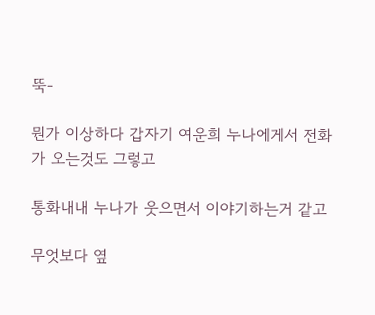뚝-

뭔가 이상하다 갑자기 여운희 누나에게서 전화가 오는것도 그렇고

통화내내 누나가 웃으면서 이야기하는거 같고

무엇보다 옆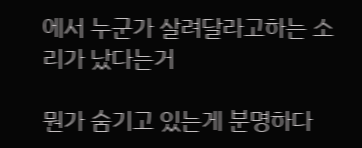에서 누군가 살려달라고하는 소리가 났다는거

뭔가 숨기고 있는게 분명하다